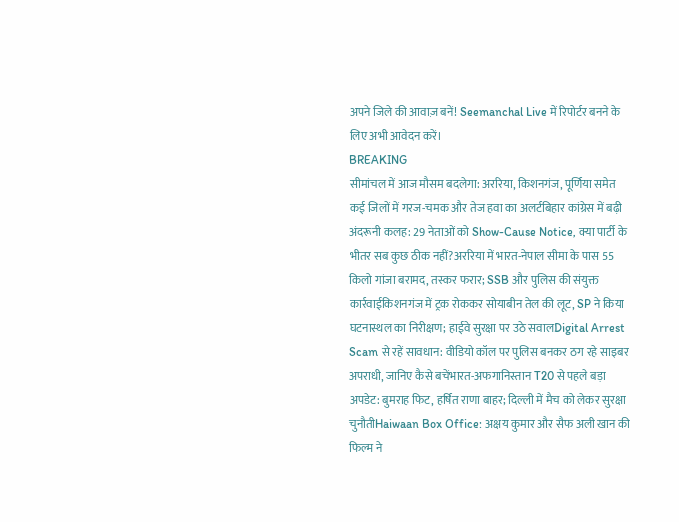अपने जिले की आवाज़ बनें! Seemanchal Live में रिपोर्टर बनने के लिए अभी आवेदन करें।
BREAKING
सीमांचल में आज मौसम बदलेगा: अररिया, किशनगंज, पूर्णिया समेत कई जिलों में गरज-चमक और तेज हवा का अलर्टबिहार कांग्रेस में बढ़ी अंदरूनी कलह: 29 नेताओं को Show-Cause Notice, क्या पार्टी के भीतर सब कुछ ठीक नहीं?अररिया में भारत-नेपाल सीमा के पास 55 किलो गांजा बरामद, तस्कर फरार; SSB और पुलिस की संयुक्त कार्रवाईकिशनगंज में ट्रक रोककर सोयाबीन तेल की लूट, SP ने किया घटनास्थल का निरीक्षण; हाईवे सुरक्षा पर उठे सवालDigital Arrest Scam से रहें सावधान: वीडियो कॉल पर पुलिस बनकर ठग रहे साइबर अपराधी, जानिए कैसे बचेंभारत-अफगानिस्तान T20 से पहले बड़ा अपडेट: बुमराह फिट, हर्षित राणा बाहर; दिल्ली में मैच को लेकर सुरक्षा चुनौतीHaiwaan Box Office: अक्षय कुमार और सैफ अली खान की फिल्म ने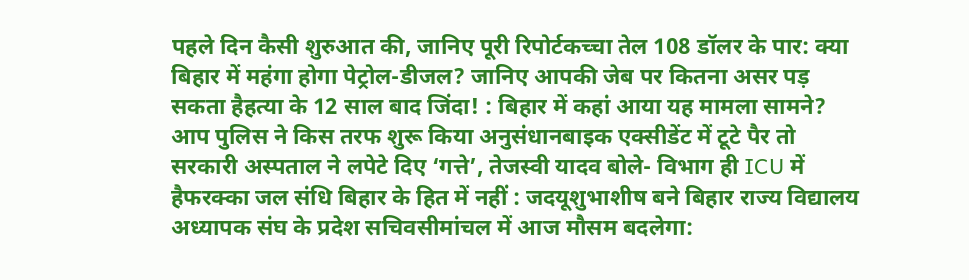पहले दिन कैसी शुरुआत की, जानिए पूरी रिपोर्टकच्चा तेल 108 डॉलर के पार: क्या बिहार में महंगा होगा पेट्रोल-डीजल? जानिए आपकी जेब पर कितना असर पड़ सकता हैहत्या के 12 साल बाद जिंदा! : बिहार में कहां आया यह मामला सामने? आप पुलिस ने किस तरफ शुरू किया अनुसंधानबाइक एक्सीडेंट में टूटे पैर तो सरकारी अस्पताल ने लपेटे दिए ‘गत्ते’, तेजस्वी यादव बोले- विभाग ही ICU में हैफरक्का जल संधि बिहार के हित में नहीं : जदयूशुभाशीष बने बिहार राज्य विद्यालय अध्यापक संघ के प्रदेश सचिवसीमांचल में आज मौसम बदलेगा: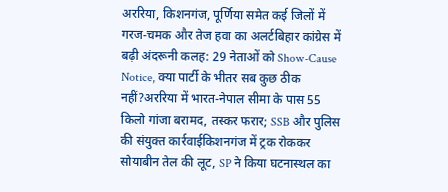अररिया, किशनगंज, पूर्णिया समेत कई जिलों में गरज-चमक और तेज हवा का अलर्टबिहार कांग्रेस में बढ़ी अंदरूनी कलह: 29 नेताओं को Show-Cause Notice, क्या पार्टी के भीतर सब कुछ ठीक नहीं?अररिया में भारत-नेपाल सीमा के पास 55 किलो गांजा बरामद, तस्कर फरार; SSB और पुलिस की संयुक्त कार्रवाईकिशनगंज में ट्रक रोककर सोयाबीन तेल की लूट, SP ने किया घटनास्थल का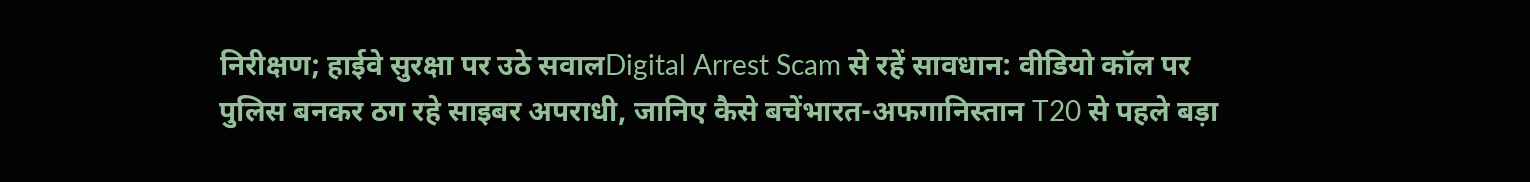निरीक्षण; हाईवे सुरक्षा पर उठे सवालDigital Arrest Scam से रहें सावधान: वीडियो कॉल पर पुलिस बनकर ठग रहे साइबर अपराधी, जानिए कैसे बचेंभारत-अफगानिस्तान T20 से पहले बड़ा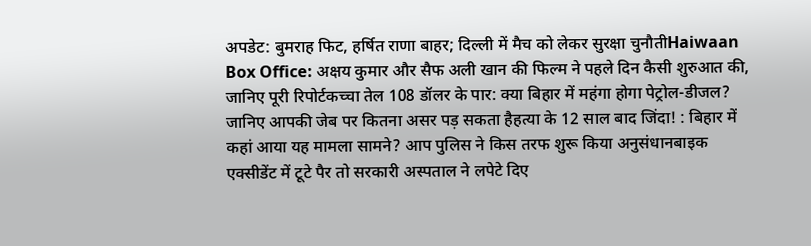अपडेट: बुमराह फिट, हर्षित राणा बाहर; दिल्ली में मैच को लेकर सुरक्षा चुनौतीHaiwaan Box Office: अक्षय कुमार और सैफ अली खान की फिल्म ने पहले दिन कैसी शुरुआत की, जानिए पूरी रिपोर्टकच्चा तेल 108 डॉलर के पार: क्या बिहार में महंगा होगा पेट्रोल-डीजल? जानिए आपकी जेब पर कितना असर पड़ सकता हैहत्या के 12 साल बाद जिंदा! : बिहार में कहां आया यह मामला सामने? आप पुलिस ने किस तरफ शुरू किया अनुसंधानबाइक एक्सीडेंट में टूटे पैर तो सरकारी अस्पताल ने लपेटे दिए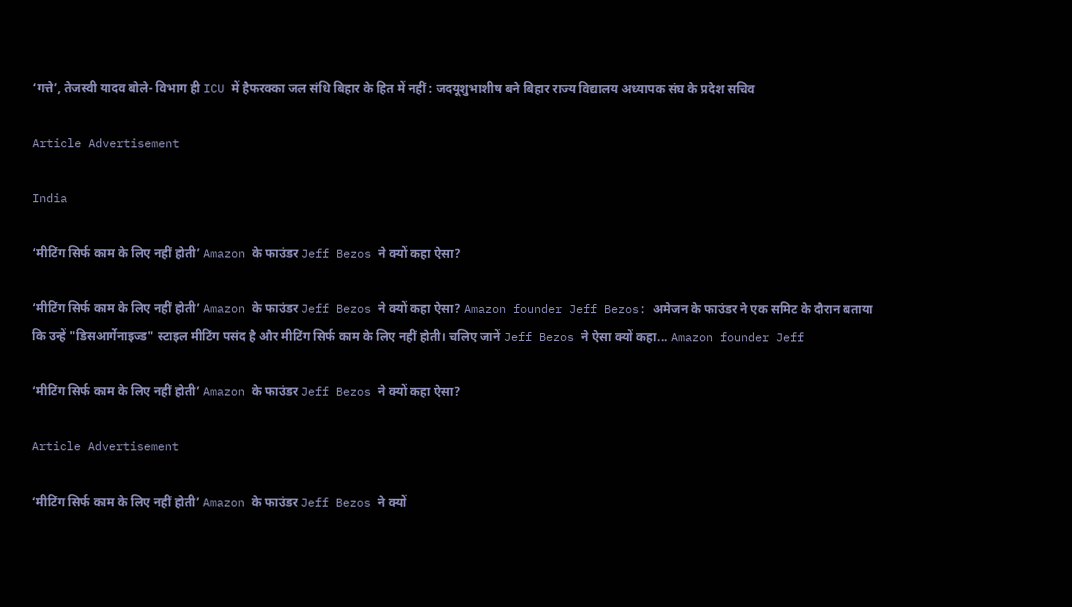‘गत्ते’, तेजस्वी यादव बोले- विभाग ही ICU में हैफरक्का जल संधि बिहार के हित में नहीं : जदयूशुभाशीष बने बिहार राज्य विद्यालय अध्यापक संघ के प्रदेश सचिव

Article Advertisement

India

‘मीटिंग सिर्फ काम के लिए नहीं होती’ Amazon के फाउंडर Jeff Bezos ने क्यों कहा ऐसा?

‘मीटिंग सिर्फ काम के लिए नहीं होती’ Amazon के फाउंडर Jeff Bezos ने क्यों कहा ऐसा? Amazon founder Jeff Bezos: अमेजन के फाउंडर ने एक समिट के दौरान बताया कि उन्हें "डिसआर्गेनाइज्ड" स्टाइल मीटिंग पसंद है और मीटिंग सिर्फ काम के लिए नहीं होती। चलिए जानें Jeff Bezos ने ऐसा क्यों कहा... Amazon founder Jeff

‘मीटिंग सिर्फ काम के लिए नहीं होती’ Amazon के फाउंडर Jeff Bezos ने क्यों कहा ऐसा?

Article Advertisement

‘मीटिंग सिर्फ काम के लिए नहीं होती’ Amazon के फाउंडर Jeff Bezos ने क्यों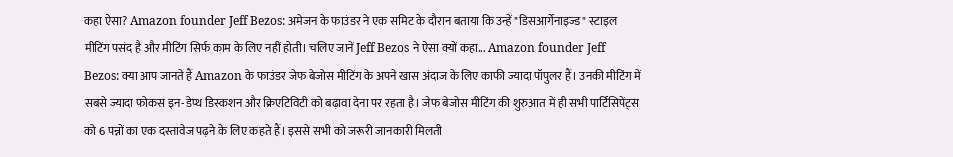कहा ऐसा? Amazon founder Jeff Bezos: अमेजन के फाउंडर ने एक समिट के दौरान बताया कि उन्हें "डिसआर्गेनाइज्ड" स्टाइल मीटिंग पसंद है और मीटिंग सिर्फ काम के लिए नहीं होती। चलिए जानें Jeff Bezos ने ऐसा क्यों कहा... Amazon founder Jeff Bezos: क्या आप जानते हैं Amazon के फाउंडर जेफ बेजोस मीटिंग के अपने खास अंदाज के लिए काफी ज्यादा पॉपुलर हैं। उनकी मीटिंग में सबसे ज्यादा फोकस इन-डेप्थ डिस्कशन और क्रिएटिविटी को बढ़ावा देना पर रहता है। जेफ बेजोस मीटिंग की शुरुआत में ही सभी पार्टिसिपेंट्स को 6 पन्नों का एक दस्तावेज पढ़ने के लिए कहते हैं। इससे सभी को जरूरी जानकारी मिलती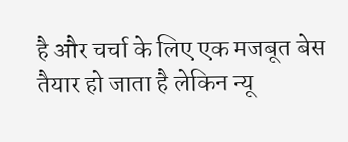है और चर्चा के लिए एक मजबूत बेस तैयार हो जाता है लेकिन न्यू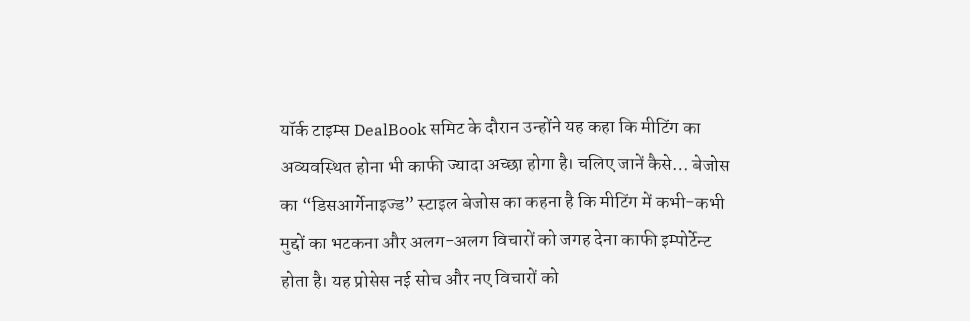यॉर्क टाइम्स DealBook समिट के दौरान उन्होंने यह कहा कि मीटिंग का अव्यवस्थित होना भी काफी ज्यादा अच्छा होगा है। चलिए जानें कैसे… बेजोस का “डिसआर्गेनाइज्ड” स्टाइल बेजोस का कहना है कि मीटिंग में कभी-कभी मुद्दों का भटकना और अलग-अलग विचारों को जगह देना काफी इम्पोर्टेन्ट होता है। यह प्रोसेस नई सोच और नए विचारों को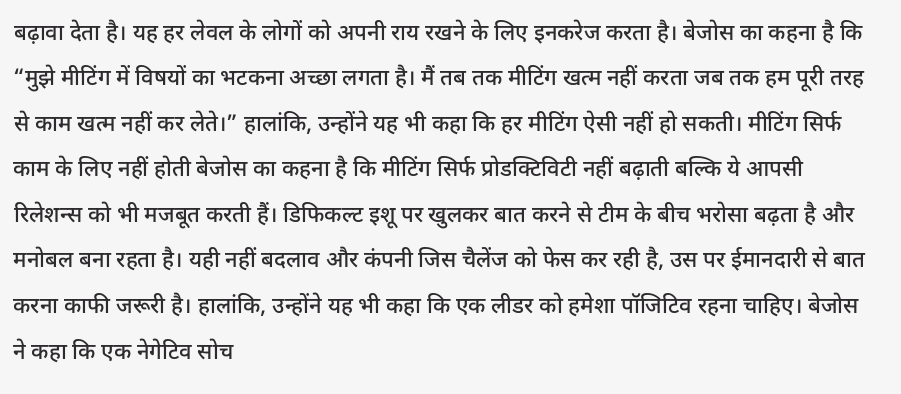बढ़ावा देता है। यह हर लेवल के लोगों को अपनी राय रखने के लिए इनकरेज करता है। बेजोस का कहना है कि “मुझे मीटिंग में विषयों का भटकना अच्छा लगता है। मैं तब तक मीटिंग खत्म नहीं करता जब तक हम पूरी तरह से काम खत्म नहीं कर लेते।” हालांकि, उन्होंने यह भी कहा कि हर मीटिंग ऐसी नहीं हो सकती। मीटिंग सिर्फ काम के लिए नहीं होती बेजोस का कहना है कि मीटिंग सिर्फ प्रोडक्टिविटी नहीं बढ़ाती बल्कि ये आपसी रिलेशन्स को भी मजबूत करती हैं। डिफिकल्ट इशू पर खुलकर बात करने से टीम के बीच भरोसा बढ़ता है और मनोबल बना रहता है। यही नहीं बदलाव और कंपनी जिस चैलेंज को फेस कर रही है, उस पर ईमानदारी से बात करना काफी जरूरी है। हालांकि, उन्होंने यह भी कहा कि एक लीडर को हमेशा पॉजिटिव रहना चाहिए। बेजोस ने कहा कि एक नेगेटिव सोच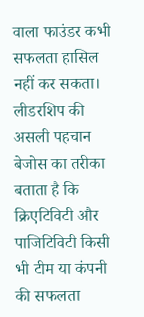वाला फाउंडर कभी सफलता हासिल नहीं कर सकता। लीडरशिप की असली पहचान बेजोस का तरीका बताता है कि क्रिएटिविटी और पाजिटिविटी किसी भी टीम या कंपनी की सफलता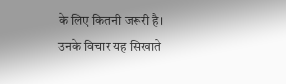के लिए कितनी जरूरी है। उनके विचार यह सिखाते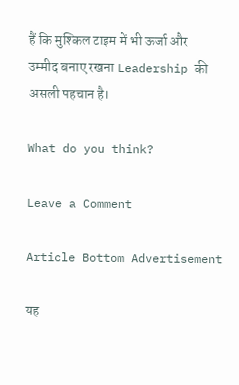हैं कि मुश्किल टाइम में भी ऊर्जा और उम्मीद बनाए रखना Leadership की असली पहचान है।

What do you think?

Leave a Comment

Article Bottom Advertisement

यह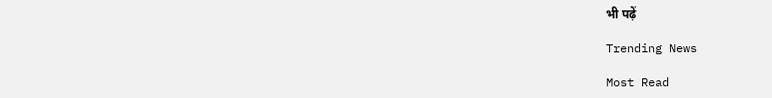भी पढ़ें

Trending News

Most Read